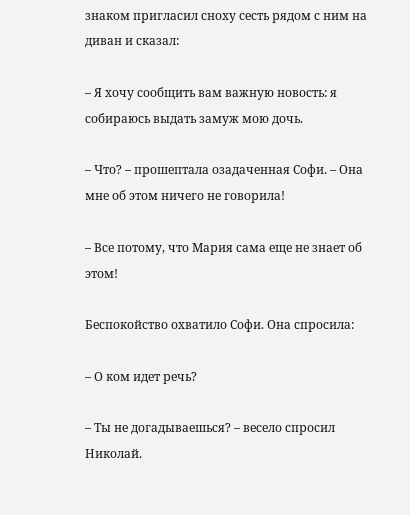знаком пригласил сноху сесть рядом с ним на диван и сказал:

– Я хочу сообщить вам важную новость: я собираюсь выдать замуж мою дочь.

– Что? – прошептала озадаченная Софи. – Она мне об этом ничего не говорила!

– Все потому, что Мария сама еще не знает об этом!

Беспокойство охватило Софи. Она спросила:

– О ком идет речь?

– Ты не догадываешься? – весело спросил Николай.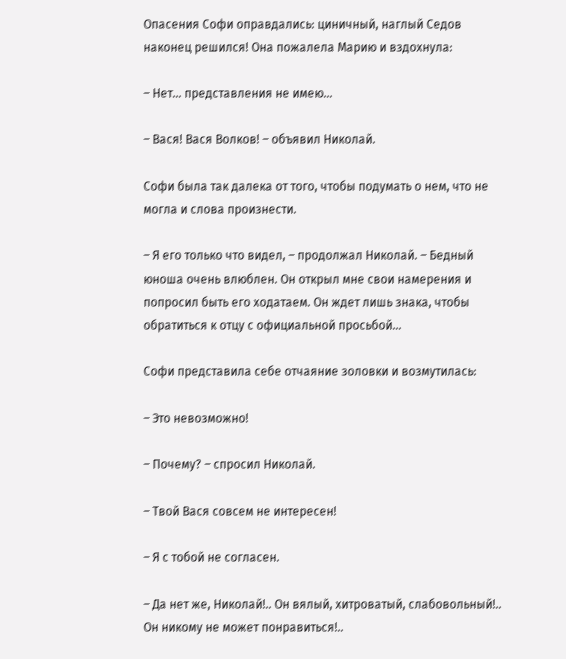Опасения Софи оправдались: циничный, наглый Седов наконец решился! Она пожалела Марию и вздохнула:

– Нет… представления не имею…

– Вася! Вася Волков! – объявил Николай.

Софи была так далека от того, чтобы подумать о нем, что не могла и слова произнести.

– Я его только что видел, – продолжал Николай. – Бедный юноша очень влюблен. Он открыл мне свои намерения и попросил быть его ходатаем. Он ждет лишь знака, чтобы обратиться к отцу с официальной просьбой…

Софи представила себе отчаяние золовки и возмутилась:

– Это невозможно!

– Почему? – спросил Николай.

– Твой Вася совсем не интересен!

– Я с тобой не согласен.

– Да нет же, Николай!.. Он вялый, хитроватый, слабовольный!.. Он никому не может понравиться!..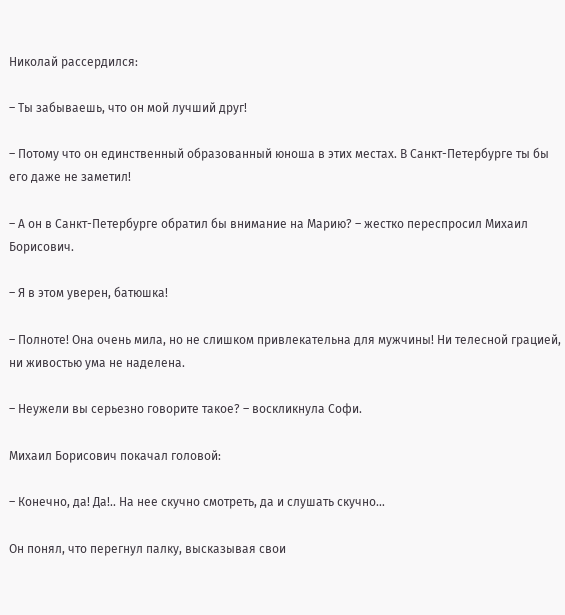Николай рассердился:

– Ты забываешь, что он мой лучший друг!

– Потому что он единственный образованный юноша в этих местах. В Санкт-Петербурге ты бы его даже не заметил!

– А он в Санкт-Петербурге обратил бы внимание на Марию? – жестко переспросил Михаил Борисович.

– Я в этом уверен, батюшка!

– Полноте! Она очень мила, но не слишком привлекательна для мужчины! Ни телесной грацией, ни живостью ума не наделена.

– Неужели вы серьезно говорите такое? – воскликнула Софи.

Михаил Борисович покачал головой:

– Конечно, да! Да!.. На нее скучно смотреть, да и слушать скучно…

Он понял, что перегнул палку, высказывая свои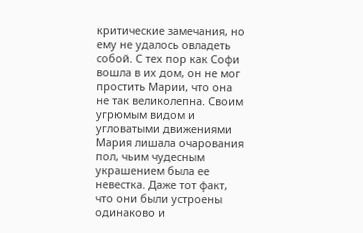критические замечания, но ему не удалось овладеть собой. С тех пор как Софи вошла в их дом, он не мог простить Марии, что она не так великолепна. Своим угрюмым видом и угловатыми движениями Мария лишала очарования пол, чьим чудесным украшением была ее невестка. Даже тот факт, что они были устроены одинаково и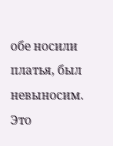обе носили платья, был невыносим. Это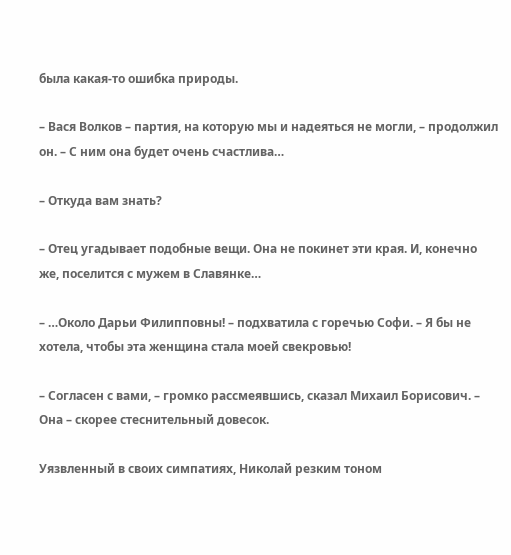была какая-то ошибка природы.

– Вася Волков – партия, на которую мы и надеяться не могли, – продолжил он. – С ним она будет очень счастлива…

– Откуда вам знать?

– Отец угадывает подобные вещи. Она не покинет эти края. И, конечно же, поселится с мужем в Славянке…

– …Около Дарьи Филипповны! – подхватила с горечью Софи. – Я бы не хотела, чтобы эта женщина стала моей свекровью!

– Согласен с вами, – громко рассмеявшись, сказал Михаил Борисович. – Она – скорее стеснительный довесок.

Уязвленный в своих симпатиях, Николай резким тоном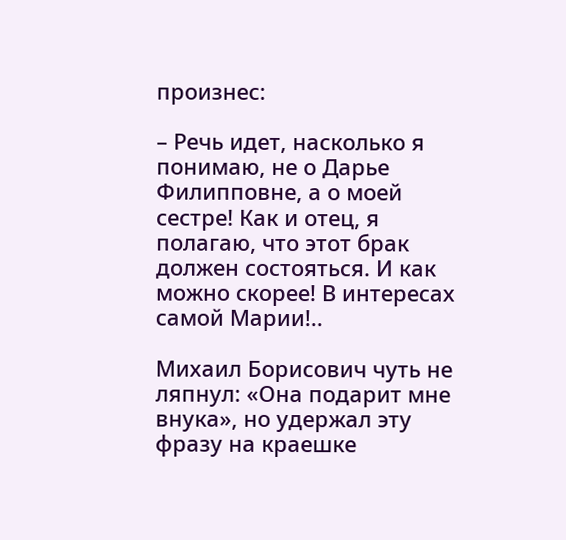произнес:

– Речь идет, насколько я понимаю, не о Дарье Филипповне, а о моей сестре! Как и отец, я полагаю, что этот брак должен состояться. И как можно скорее! В интересах самой Марии!..

Михаил Борисович чуть не ляпнул: «Она подарит мне внука», но удержал эту фразу на краешке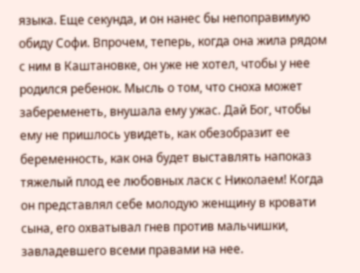языка. Еще секунда, и он нанес бы непоправимую обиду Софи. Впрочем, теперь, когда она жила рядом с ним в Каштановке, он уже не хотел, чтобы у нее родился ребенок. Мысль о том, что сноха может забеременеть, внушала ему ужас. Дай Бог, чтобы ему не пришлось увидеть, как обезобразит ее беременность, как она будет выставлять напоказ тяжелый плод ее любовных ласк с Николаем! Когда он представлял себе молодую женщину в кровати сына, его охватывал гнев против мальчишки, завладевшего всеми правами на нее.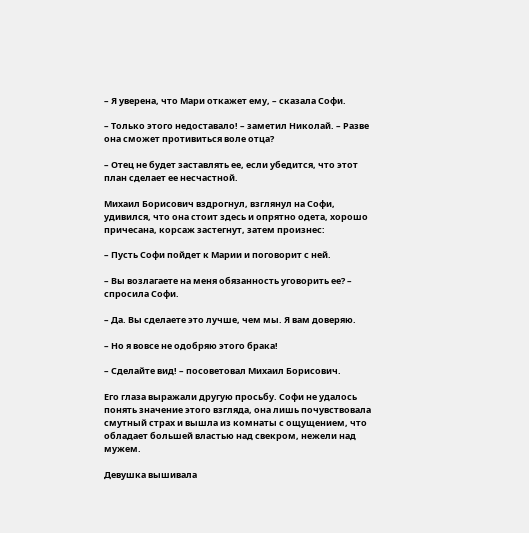– Я уверена, что Мари откажет ему, – сказала Софи.

– Только этого недоставало! – заметил Николай. – Разве она сможет противиться воле отца?

– Отец не будет заставлять ее, если убедится, что этот план сделает ее несчастной.

Михаил Борисович вздрогнул, взглянул на Софи, удивился, что она стоит здесь и опрятно одета, хорошо причесана, корсаж застегнут, затем произнес:

– Пусть Софи пойдет к Марии и поговорит с ней.

– Вы возлагаете на меня обязанность уговорить ее? – спросила Софи.

– Да. Вы сделаете это лучше, чем мы. Я вам доверяю.

– Но я вовсе не одобряю этого брака!

– Сделайте вид! – посоветовал Михаил Борисович.

Его глаза выражали другую просьбу. Софи не удалось понять значение этого взгляда, она лишь почувствовала смутный страх и вышла из комнаты с ощущением, что обладает большей властью над свекром, нежели над мужем.

Девушка вышивала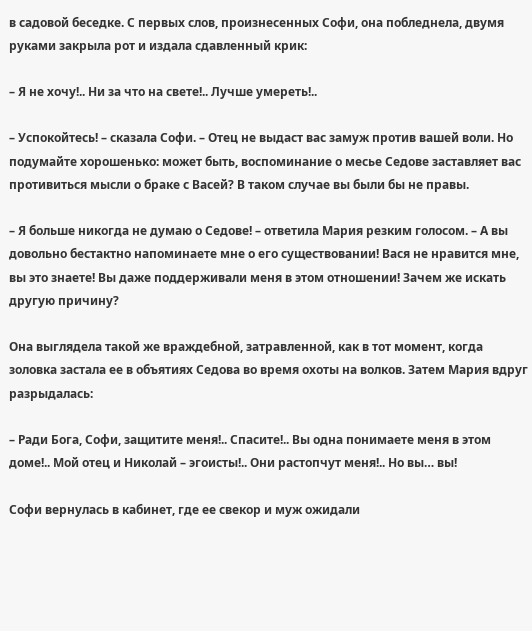в садовой беседке. С первых слов, произнесенных Софи, она побледнела, двумя руками закрыла рот и издала сдавленный крик:

– Я не хочу!.. Ни за что на свете!.. Лучше умереть!..

– Успокойтесь! – сказала Софи. – Отец не выдаст вас замуж против вашей воли. Но подумайте хорошенько: может быть, воспоминание о месье Седове заставляет вас противиться мысли о браке с Васей? В таком случае вы были бы не правы.

– Я больше никогда не думаю о Седове! – ответила Мария резким голосом. – А вы довольно бестактно напоминаете мне о его существовании! Вася не нравится мне, вы это знаете! Вы даже поддерживали меня в этом отношении! Зачем же искать другую причину?

Она выглядела такой же враждебной, затравленной, как в тот момент, когда золовка застала ее в объятиях Седова во время охоты на волков. Затем Мария вдруг разрыдалась:

– Ради Бога, Софи, защитите меня!.. Спасите!.. Вы одна понимаете меня в этом доме!.. Мой отец и Николай – эгоисты!.. Они растопчут меня!.. Но вы… вы!

Софи вернулась в кабинет, где ее свекор и муж ожидали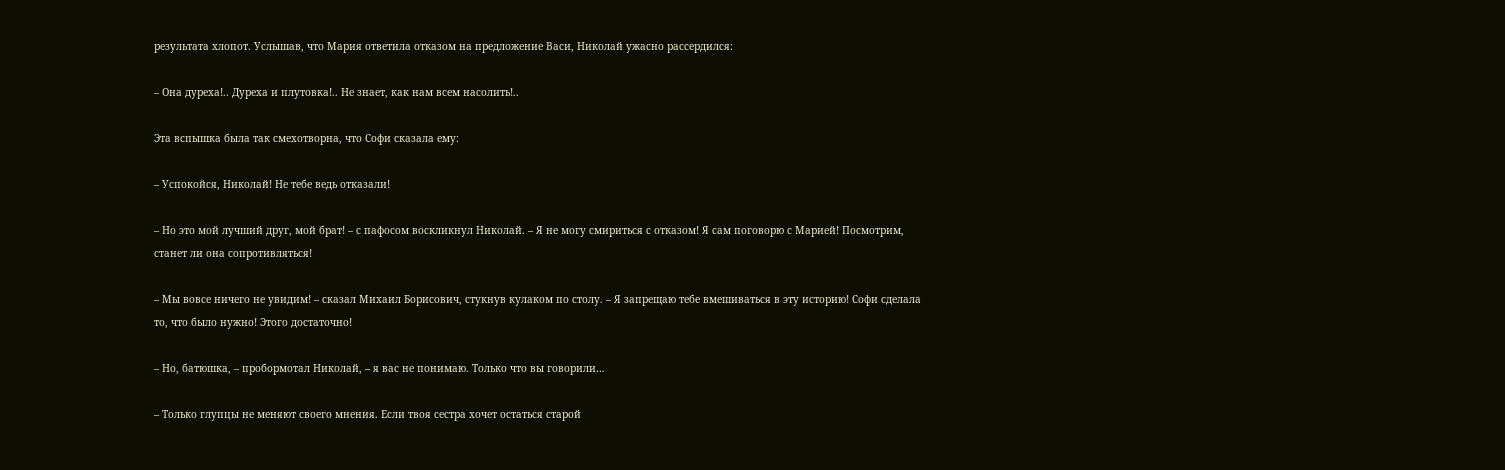результата хлопот. Услышав, что Мария ответила отказом на предложение Васи, Николай ужасно рассердился:

– Она дуреха!.. Дуреха и плутовка!.. Не знает, как нам всем насолить!..

Эта вспышка была так смехотворна, что Софи сказала ему:

– Успокойся, Николай! Не тебе ведь отказали!

– Но это мой лучший друг, мой брат! – с пафосом воскликнул Николай. – Я не могу смириться с отказом! Я сам поговорю с Марией! Посмотрим, станет ли она сопротивляться!

– Мы вовсе ничего не увидим! – сказал Михаил Борисович, стукнув кулаком по столу. – Я запрещаю тебе вмешиваться в эту историю! Софи сделала то, что было нужно! Этого достаточно!

– Но, батюшка, – пробормотал Николай, – я вас не понимаю. Только что вы говорили…

– Только глупцы не меняют своего мнения. Если твоя сестра хочет остаться старой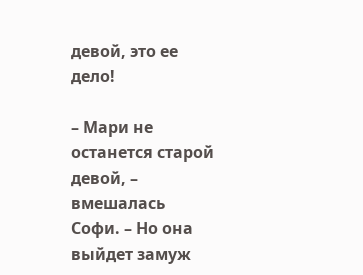девой, это ее дело!

– Мари не останется старой девой, – вмешалась Софи. – Но она выйдет замуж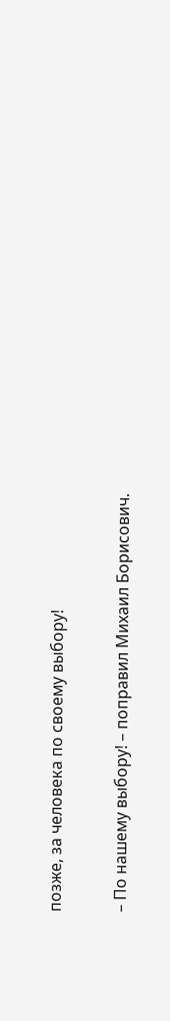позже, за человека по своему выбору!

– По нашему выбору! – поправил Михаил Борисович.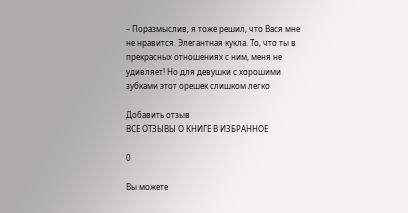– Поразмыслив, я тоже решил, что Вася мне не нравится. Элегантная кукла. То, что ты в прекрасных отношениях с ним, меня не удивляет! Но для девушки с хорошими зубками этот орешек слишком легко

Добавить отзыв
ВСЕ ОТЗЫВЫ О КНИГЕ В ИЗБРАННОЕ

0

Вы можете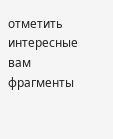отметить интересные вам фрагменты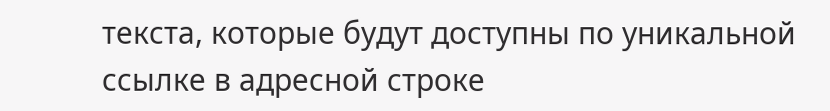текста, которые будут доступны по уникальной ссылке в адресной строке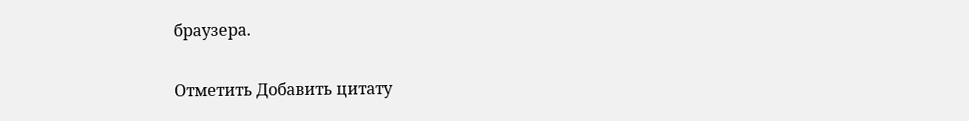браузера.

Отметить Добавить цитату